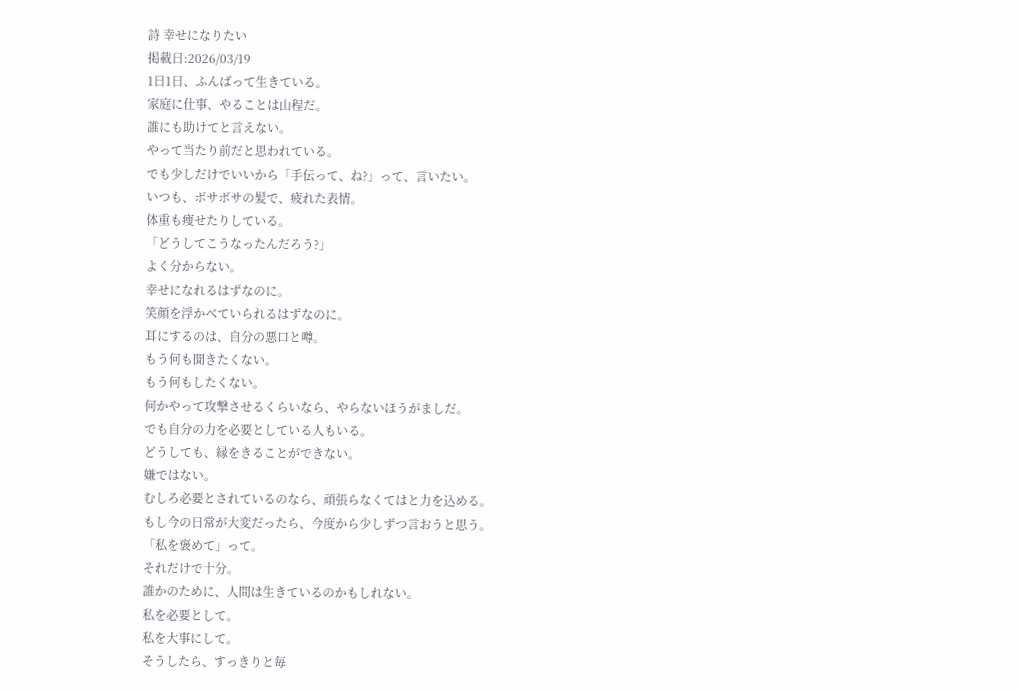詩 幸せになりたい
掲載日:2026/03/19
1日1日、ふんばって生きている。
家庭に仕事、やることは山程だ。
誰にも助けてと言えない。
やって当たり前だと思われている。
でも少しだけでいいから「手伝って、ね?」って、言いたい。
いつも、ボサボサの髪で、疲れた表情。
体重も痩せたりしている。
「どうしてこうなったんだろう?」
よく分からない。
幸せになれるはずなのに。
笑顔を浮かべていられるはずなのに。
耳にするのは、自分の悪口と噂。
もう何も聞きたくない。
もう何もしたくない。
何かやって攻撃させるくらいなら、やらないほうがましだ。
でも自分の力を必要としている人もいる。
どうしても、縁をきることができない。
嫌ではない。
むしろ必要とされているのなら、頑張らなくてはと力を込める。
もし今の日常が大変だったら、今度から少しずつ言おうと思う。
「私を褒めて」って。
それだけで十分。
誰かのために、人間は生きているのかもしれない。
私を必要として。
私を大事にして。
そうしたら、すっきりと毎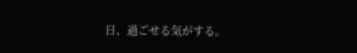日、過ごせる気がする。